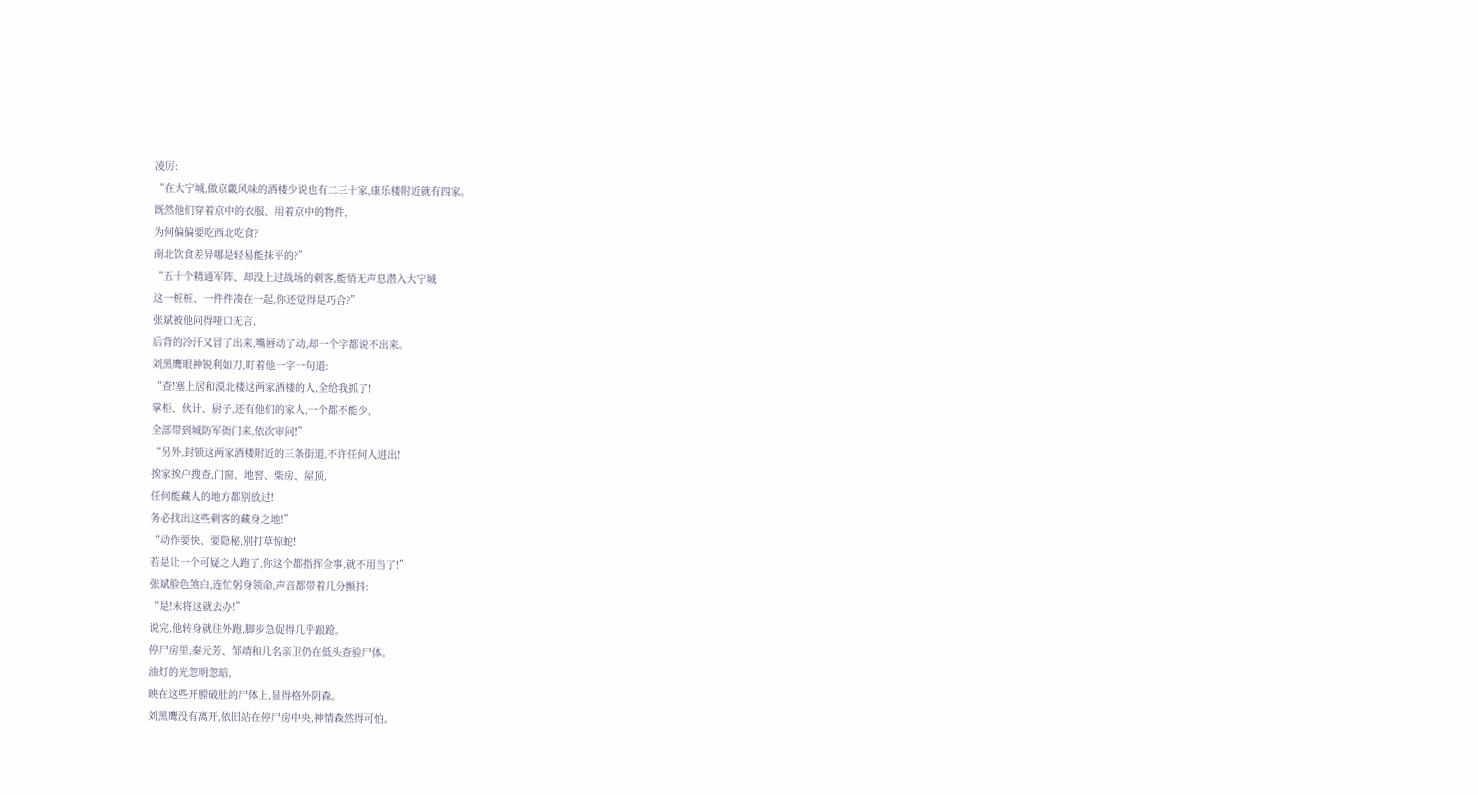凌厉:
“在大宁城,做京畿风味的酒楼少说也有二三十家,康乐楼附近就有四家。
既然他们穿着京中的衣服、用着京中的物件,
为何偏偏要吃西北吃食?
南北饮食差异哪是轻易能抹平的?”
“五十个精通军阵、却没上过战场的刺客,能悄无声息潜入大宁城
这一桩桩、一件件凑在一起,你还觉得是巧合?”
张斌被他问得哑口无言,
后背的冷汗又冒了出来,嘴唇动了动,却一个字都说不出来。
刘黑鹰眼神锐利如刀,盯着他一字一句道:
“查!塞上居和漠北楼这两家酒楼的人,全给我抓了!
掌柜、伙计、厨子,还有他们的家人,一个都不能少,
全部带到城防军衙门来,依次审问!”
“另外,封锁这两家酒楼附近的三条街道,不许任何人进出!
挨家挨户搜查,门窗、地窖、柴房、屋顶,
任何能藏人的地方都别放过!
务必找出这些刺客的藏身之地!”
“动作要快、要隐秘,别打草惊蛇!
若是让一个可疑之人跑了,你这个都指挥佥事,就不用当了!”
张斌脸色煞白,连忙躬身领命,声音都带着几分颤抖:
“是!末将这就去办!”
说完,他转身就往外跑,脚步急促得几乎踉跄。
停尸房里,秦元芳、邹靖和几名亲卫仍在低头查验尸体。
油灯的光忽明忽暗,
映在这些开膛破肚的尸体上,显得格外阴森。
刘黑鹰没有离开,依旧站在停尸房中央,神情森然得可怕。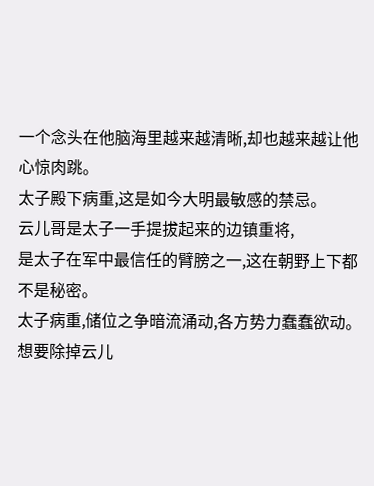一个念头在他脑海里越来越清晰,却也越来越让他心惊肉跳。
太子殿下病重,这是如今大明最敏感的禁忌。
云儿哥是太子一手提拔起来的边镇重将,
是太子在军中最信任的臂膀之一,这在朝野上下都不是秘密。
太子病重,储位之争暗流涌动,各方势力蠢蠢欲动。
想要除掉云儿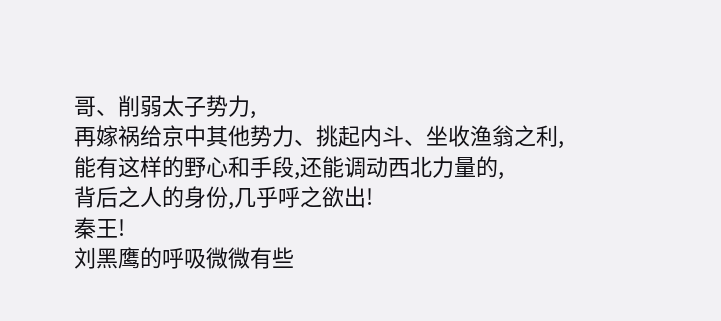哥、削弱太子势力,
再嫁祸给京中其他势力、挑起内斗、坐收渔翁之利,
能有这样的野心和手段,还能调动西北力量的,
背后之人的身份,几乎呼之欲出!
秦王!
刘黑鹰的呼吸微微有些